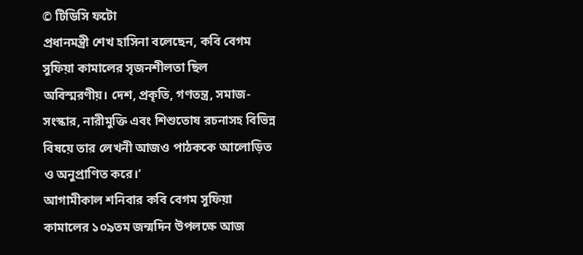© টিডিসি ফটো
প্রধানমন্ত্রী শেখ হাসিনা বলেছেন, কবি বেগম সুফিয়া কামালের সৃজনশীলতা ছিল অবিস্মরণীয়। দেশ, প্রকৃতি, গণতন্ত্র, সমাজ-সংস্কার, নারীমুক্তি এবং শিশুতোষ রচনাসহ বিভিন্ন বিষয়ে তার লেখনী আজও পাঠককে আলোড়িত ও অনুপ্রাণিত করে।’
আগামীকাল শনিবার কবি বেগম সুফিয়া কামালের ১০৯তম জন্মদিন উপলক্ষে আজ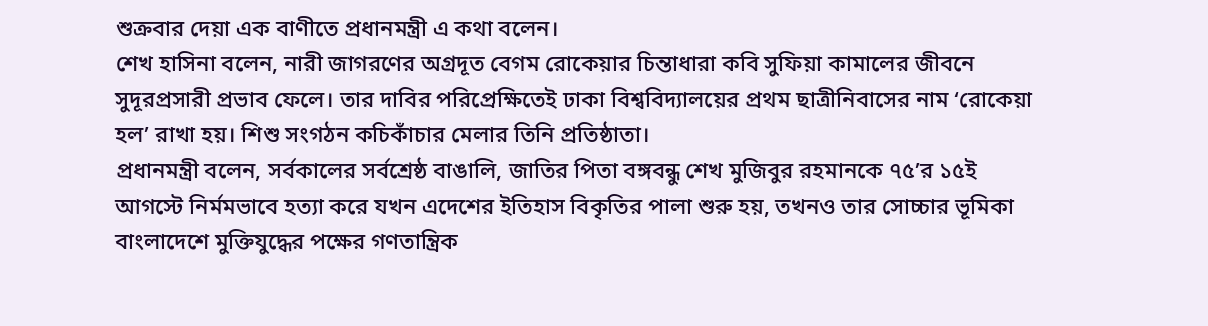শুক্রবার দেয়া এক বাণীতে প্রধানমন্ত্রী এ কথা বলেন।
শেখ হাসিনা বলেন, নারী জাগরণের অগ্রদূত বেগম রোকেয়ার চিন্তাধারা কবি সুফিয়া কামালের জীবনে সুদূরপ্রসারী প্রভাব ফেলে। তার দাবির পরিপ্রেক্ষিতেই ঢাকা বিশ্ববিদ্যালয়ের প্রথম ছাত্রীনিবাসের নাম ‘রোকেয়া হল’ রাখা হয়। শিশু সংগঠন কচিকাঁচার মেলার তিনি প্রতিষ্ঠাতা।
প্রধানমন্ত্রী বলেন, সর্বকালের সর্বশ্রেষ্ঠ বাঙালি, জাতির পিতা বঙ্গবন্ধু শেখ মুজিবুর রহমানকে ৭৫’র ১৫ই আগস্টে নির্মমভাবে হত্যা করে যখন এদেশের ইতিহাস বিকৃতির পালা শুরু হয়, তখনও তার সোচ্চার ভূমিকা বাংলাদেশে মুক্তিযুদ্ধের পক্ষের গণতান্ত্রিক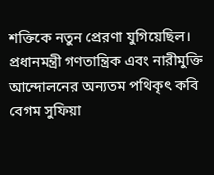শক্তিকে নতুন প্রেরণা যুগিয়েছিল।
প্রধানমন্ত্রী গণতান্ত্রিক এবং নারীমুক্তি আন্দোলনের অন্যতম পথিকৃৎ কবি বেগম সুফিয়া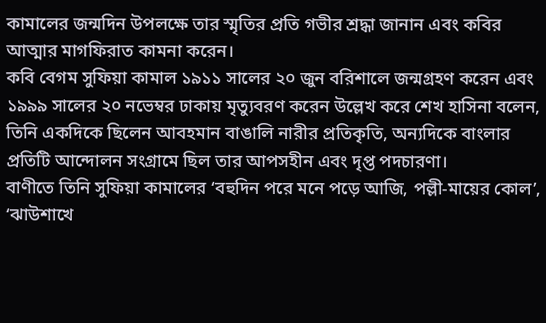কামালের জন্মদিন উপলক্ষে তার স্মৃতির প্রতি গভীর শ্রদ্ধা জানান এবং কবির আত্মার মাগফিরাত কামনা করেন।
কবি বেগম সুফিয়া কামাল ১৯১১ সালের ২০ জুন বরিশালে জন্মগ্রহণ করেন এবং ১৯৯৯ সালের ২০ নভেম্বর ঢাকায় মৃত্যুবরণ করেন উল্লেখ করে শেখ হাসিনা বলেন, তিনি একদিকে ছিলেন আবহমান বাঙালি নারীর প্রতিকৃতি, অন্যদিকে বাংলার প্রতিটি আন্দোলন সংগ্রামে ছিল তার আপসহীন এবং দৃপ্ত পদচারণা।
বাণীতে তিনি সুফিয়া কামালের ‘বহুদিন পরে মনে পড়ে আজি, পল্লী-মায়ের কোল’, ‘ঝাউশাখে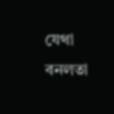যেথা বনলতা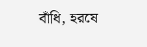বাঁধি, হরষে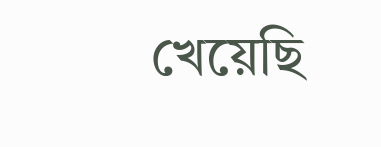খেয়েছি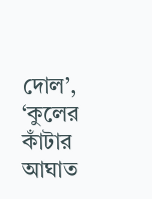দোল’, ‘কুলের কাঁটার আঘাত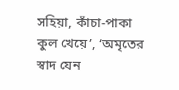সহিয়া, কাঁচা-পাকা কুল খেয়ে’, ‘অমৃতের স্বাদ যেন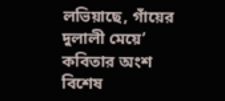লভিয়াছে, গাঁয়ের দুলালী মেয়ে’ কবিতার অংশ বিশেষ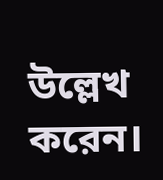উল্লেখ করেন।